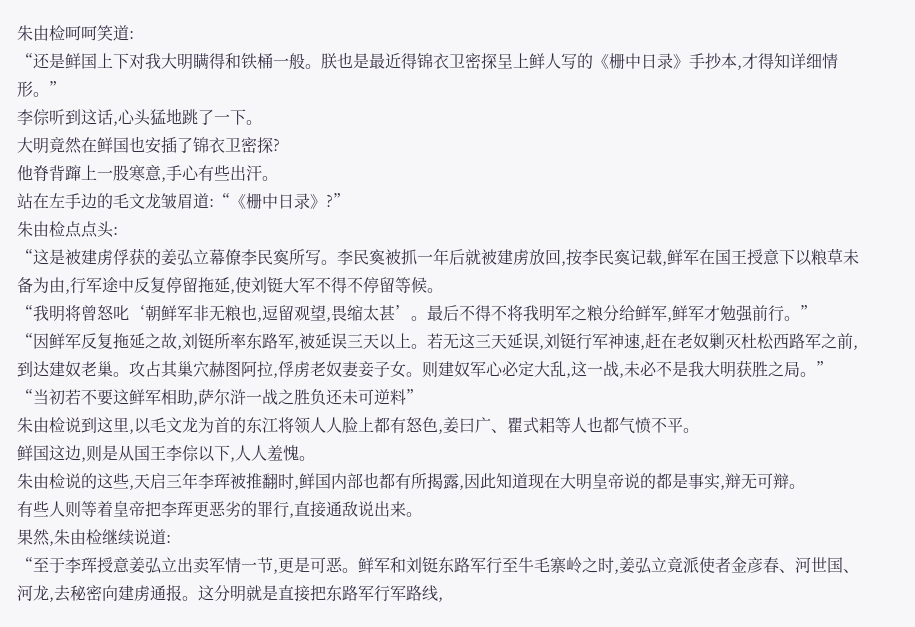朱由检呵呵笑道:
“还是鲜国上下对我大明瞒得和铁桶一般。朕也是最近得锦衣卫密探呈上鲜人写的《栅中日录》手抄本,才得知详细情形。”
李倧听到这话,心头猛地跳了一下。
大明竟然在鲜国也安插了锦衣卫密探?
他脊背蹿上一股寒意,手心有些出汗。
站在左手边的毛文龙皱眉道:“《栅中日录》?”
朱由检点点头:
“这是被建虏俘获的姜弘立幕僚李民寏所写。李民寏被抓一年后就被建虏放回,按李民寏记载,鲜军在国王授意下以粮草未备为由,行军途中反复停留拖延,使刘铤大军不得不停留等候。
“我明将曾怒叱‘朝鲜军非无粮也,逗留观望,畏缩太甚’。最后不得不将我明军之粮分给鲜军,鲜军才勉强前行。”
“因鲜军反复拖延之故,刘铤所率东路军,被延误三天以上。若无这三天延误,刘铤行军神速,赶在老奴剿灭杜松西路军之前,到达建奴老巢。攻占其巢穴赫图阿拉,俘虏老奴妻妾子女。则建奴军心必定大乱,这一战,未必不是我大明获胜之局。”
“当初若不要这鲜军相助,萨尔浒一战之胜负还未可逆料”
朱由检说到这里,以毛文龙为首的东江将领人人脸上都有怒色,姜曰广、瞿式耜等人也都气愤不平。
鲜国这边,则是从国王李倧以下,人人羞愧。
朱由检说的这些,天启三年李珲被推翻时,鲜国内部也都有所揭露,因此知道现在大明皇帝说的都是事实,辩无可辩。
有些人则等着皇帝把李珲更恶劣的罪行,直接通敌说出来。
果然,朱由检继续说道:
“至于李珲授意姜弘立出卖军情一节,更是可恶。鲜军和刘铤东路军行至牛毛寨岭之时,姜弘立竟派使者金彦春、河世国、河龙,去秘密向建虏通报。这分明就是直接把东路军行军路线,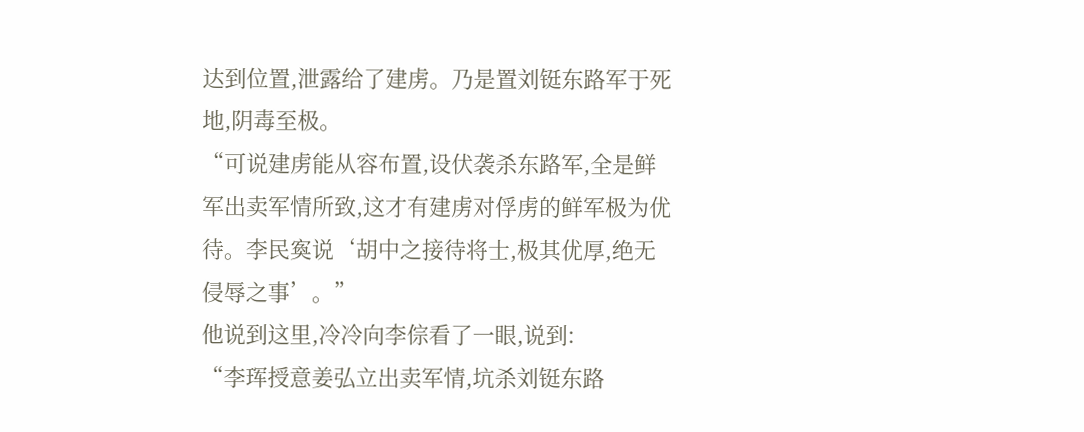达到位置,泄露给了建虏。乃是置刘铤东路军于死地,阴毒至极。
“可说建虏能从容布置,设伏袭杀东路军,全是鲜军出卖军情所致,这才有建虏对俘虏的鲜军极为优待。李民寏说‘胡中之接待将士,极其优厚,绝无侵辱之事’。”
他说到这里,冷冷向李倧看了一眼,说到:
“李珲授意姜弘立出卖军情,坑杀刘铤东路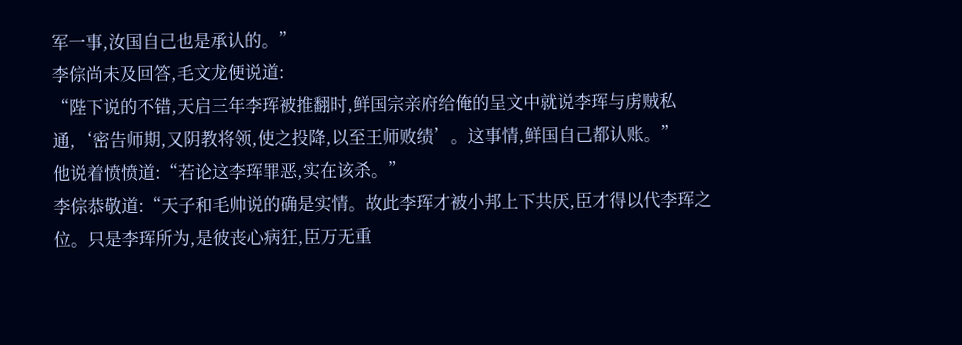军一事,汝国自己也是承认的。”
李倧尚未及回答,毛文龙便说道:
“陛下说的不错,天启三年李珲被推翻时,鲜国宗亲府给俺的呈文中就说李珲与虏贼私通,‘密告师期,又阴教将领,使之投降,以至王师败绩’。这事情,鲜国自己都认账。”
他说着愤愤道:“若论这李珲罪恶,实在该杀。”
李倧恭敬道:“天子和毛帅说的确是实情。故此李珲才被小邦上下共厌,臣才得以代李珲之位。只是李珲所为,是彼丧心病狂,臣万无重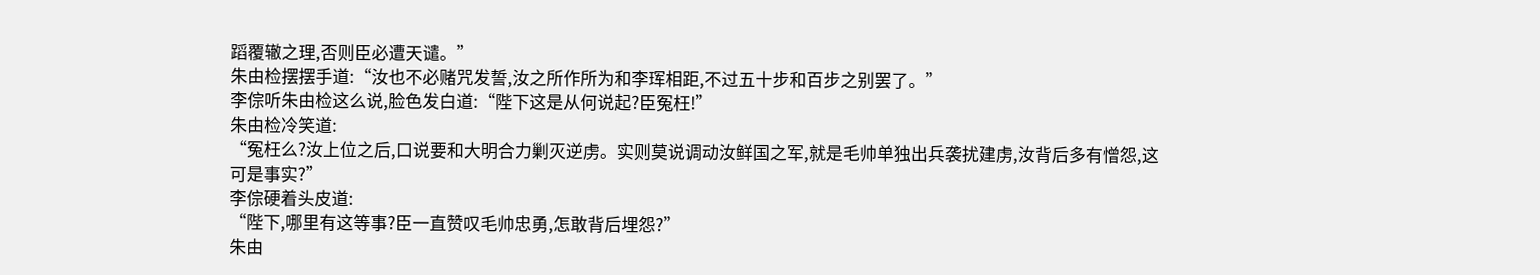蹈覆辙之理,否则臣必遭天谴。”
朱由检摆摆手道:“汝也不必赌咒发誓,汝之所作所为和李珲相距,不过五十步和百步之别罢了。”
李倧听朱由检这么说,脸色发白道:“陛下这是从何说起?臣冤枉!”
朱由检冷笑道:
“冤枉么?汝上位之后,口说要和大明合力剿灭逆虏。实则莫说调动汝鲜国之军,就是毛帅单独出兵袭扰建虏,汝背后多有憎怨,这可是事实?”
李倧硬着头皮道:
“陛下,哪里有这等事?臣一直赞叹毛帅忠勇,怎敢背后埋怨?”
朱由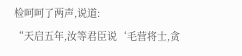检呵呵了两声,说道:
“天启五年,汝等君臣说‘毛营将士,贪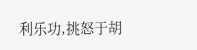利乐功,挑怒于胡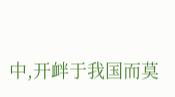中,开衅于我国而莫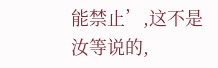能禁止’,这不是汝等说的,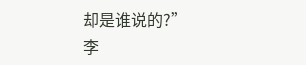却是谁说的?”
李